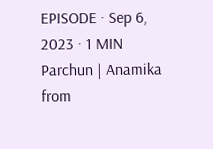EPISODE · Sep 6, 2023 · 1 MIN
Parchun | Anamika
from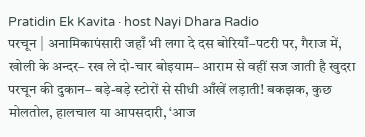Pratidin Ek Kavita · host Nayi Dhara Radio
परचून | अनामिकापंसारी जहाँ भी लगा दे दस बोरियाँ–पटरी पर, गैराज में, खोली के अन्दर– रख ले दो-चार बोइयाम– आराम से वहीं सज जाती है खुदरा परचून की दुकान– बड़े-बड़े स्टोरों से सीधी आँखें लड़ाती! बकझक, कुछ मोलतोल, हालचाल या आपसदारी, ‘आज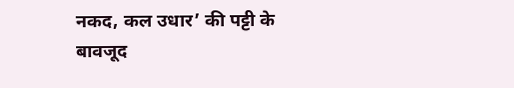नकद, कल उधार’ की पट्टी के बावजूद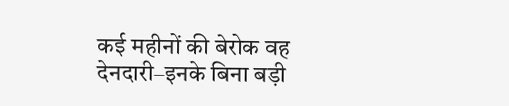कई महीनों की बेरोक वह देनदारी–इनके बिना बड़ी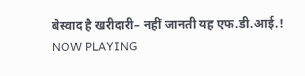बेस्वाद है खरीदारी– नहीं जानती यह एफ.डी.आई.!
NOW PLAYING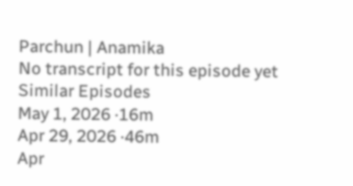Parchun | Anamika
No transcript for this episode yet
Similar Episodes
May 1, 2026 ·16m
Apr 29, 2026 ·46m
Apr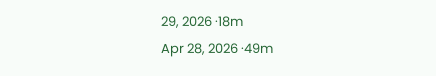29, 2026 ·18m
Apr 28, 2026 ·49m